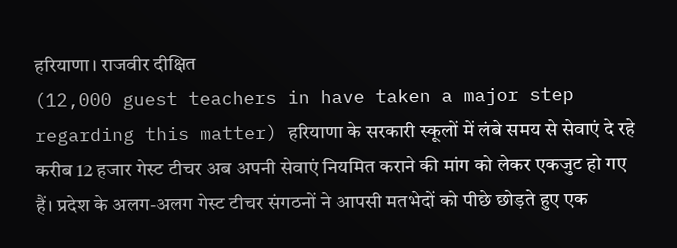हरियाणा। राजवीर दीक्षित
(12,000 guest teachers in have taken a major step regarding this matter) हरियाणा के सरकारी स्कूलों में लंबे समय से सेवाएं दे रहे करीब 12 हजार गेस्ट टीचर अब अपनी सेवाएं नियमित कराने की मांग को लेकर एकजुट हो गए हैं। प्रदेश के अलग-अलग गेस्ट टीचर संगठनों ने आपसी मतभेदों को पीछे छोड़ते हुए एक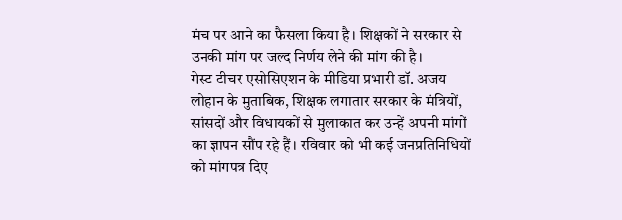मंच पर आने का फैसला किया है। शिक्षकों ने सरकार से उनकी मांग पर जल्द निर्णय लेने की मांग की है।
गेस्ट टीचर एसोसिएशन के मीडिया प्रभारी डॉ. अजय लोहान के मुताबिक, शिक्षक लगातार सरकार के मंत्रियों, सांसदों और विधायकों से मुलाकात कर उन्हें अपनी मांगों का ज्ञापन सौंप रहे हैं। रविवार को भी कई जनप्रतिनिधियों को मांगपत्र दिए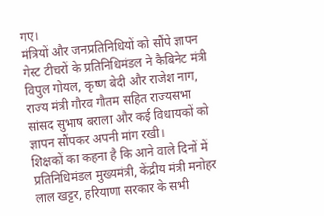गए।
मंत्रियों और जनप्रतिनिधियों को सौंपे ज्ञापन
गेस्ट टीचरों के प्रतिनिधिमंडल ने कैबिनेट मंत्री विपुल गोयल, कृष्ण बेदी और राजेश नाग, राज्य मंत्री गौरव गौतम सहित राज्यसभा सांसद सुभाष बराला और कई विधायकों को ज्ञापन सौंपकर अपनी मांग रखी।
शिक्षकों का कहना है कि आने वाले दिनों में प्रतिनिधिमंडल मुख्यमंत्री, केंद्रीय मंत्री मनोहर लाल खट्टर, हरियाणा सरकार के सभी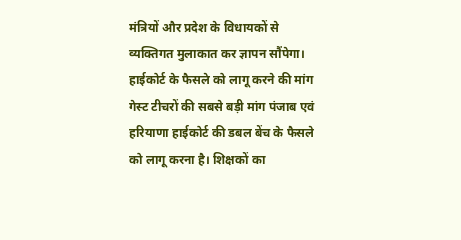मंत्रियों और प्रदेश के विधायकों से व्यक्तिगत मुलाकात कर ज्ञापन सौंपेगा।
हाईकोर्ट के फैसले को लागू करने की मांग
गेस्ट टीचरों की सबसे बड़ी मांग पंजाब एवं हरियाणा हाईकोर्ट की डबल बेंच के फैसले को लागू करना है। शिक्षकों का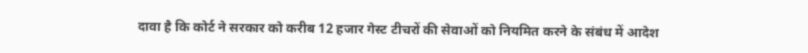दावा है कि कोर्ट ने सरकार को करीब 12 हजार गेस्ट टीचरों की सेवाओं को नियमित करने के संबंध में आदेश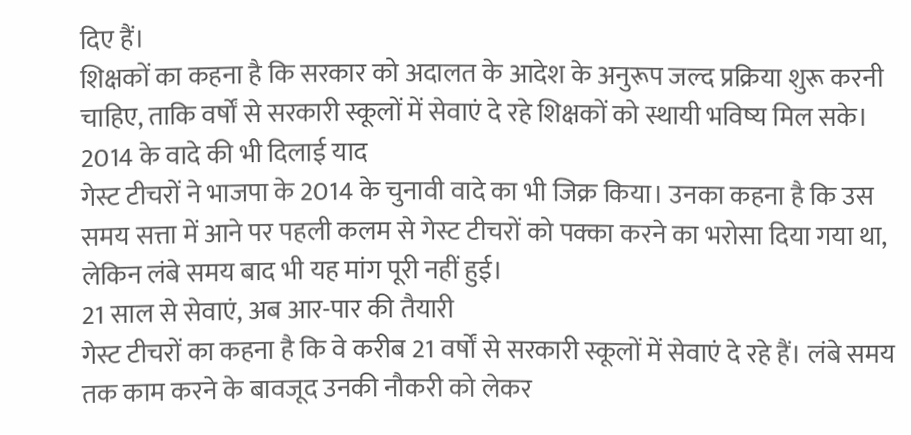दिए हैं।
शिक्षकों का कहना है कि सरकार को अदालत के आदेश के अनुरूप जल्द प्रक्रिया शुरू करनी चाहिए, ताकि वर्षों से सरकारी स्कूलों में सेवाएं दे रहे शिक्षकों को स्थायी भविष्य मिल सके।
2014 के वादे की भी दिलाई याद
गेस्ट टीचरों ने भाजपा के 2014 के चुनावी वादे का भी जिक्र किया। उनका कहना है कि उस समय सत्ता में आने पर पहली कलम से गेस्ट टीचरों को पक्का करने का भरोसा दिया गया था, लेकिन लंबे समय बाद भी यह मांग पूरी नहीं हुई।
21 साल से सेवाएं, अब आर-पार की तैयारी
गेस्ट टीचरों का कहना है कि वे करीब 21 वर्षों से सरकारी स्कूलों में सेवाएं दे रहे हैं। लंबे समय तक काम करने के बावजूद उनकी नौकरी को लेकर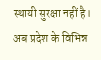स्थायी सुरक्षा नहीं है।
अब प्रदेश के विभिन्न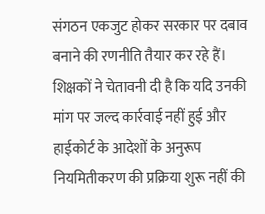संगठन एकजुट होकर सरकार पर दबाव बनाने की रणनीति तैयार कर रहे हैं। शिक्षकों ने चेतावनी दी है कि यदि उनकी मांग पर जल्द कार्रवाई नहीं हुई और हाईकोर्ट के आदेशों के अनुरूप नियमितीकरण की प्रक्रिया शुरू नहीं की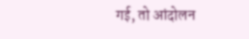गई, तो आंदोलन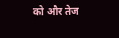को और तेज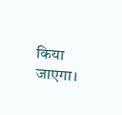किया जाएगा।